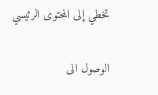تخطي إلى المحتوى الرئيسي

الوصول الى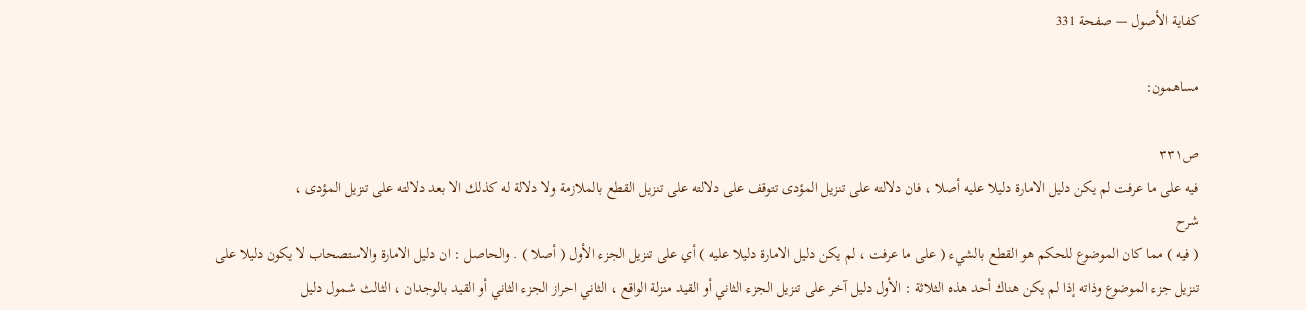كفاية الأصول — صفحة 331

مساهمون:

ص٣٣١
فيه على ما عرفت لم يكن دليل الامارة دليلا عليه أصلا ، فان دلالته على تنزيل المؤدى تتوقف على دلالته على تنزيل القطع بالملازمة ولا دلالة له كذلك الا بعد دلالته على تنزيل المؤدى ،
شرح
( فيه ) مما كان الموضوع للحكم هو القطع بالشيء ( على ما عرفت ، لم يكن دليل الامارة دليلا عليه ) أي على تنزيل الجزء الأول ( أصلا ) . والحاصل : ان دليل الامارة والاستصحاب لا يكون دليلا على تنزيل جزء الموضوع وذاته إذا لم يكن هناك أحد هذه الثلاثة : الأول دليل آخر على تنزيل الجزء الثاني أو القيد منزلة الواقع ، الثاني احراز الجزء الثاني أو القيد بالوجدان ، الثالث شمول دليل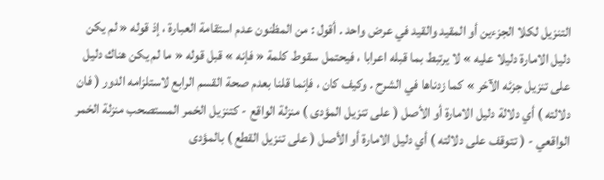التنزيل لكلا الجزءين أو المقيد والقيد في عرض واحد . أقول : من المظنون عدم استقامة العبارة ، إذ قوله « لم يكن دليل الامارة دليلا عليه » لا يرتبط بما قبله اعرابا ، فيحتمل سقوط كلمة « فإنه » قبل قوله « ما لم يكن هناك دليل على تنزيل جزئه الآخر » كما زدناها في الشرح . وكيف كان ، فإنما قلنا بعدم صحة القسم الرابع لاستلزامه الدور ( فان دلالته ) أي دلالة دليل الامارة أو الأصل ( على تنزيل المؤدى ) منزلة الواقع - كتنزيل الخمر المستصحب منزلة الخمر الواقعي - ( تتوقف على دلالته ) أي دليل الامارة أو الأصل ( على تنزيل القطع ) بالمؤدى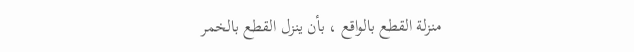منزلة القطع بالواقع ، بأن ينزل القطع بالخمر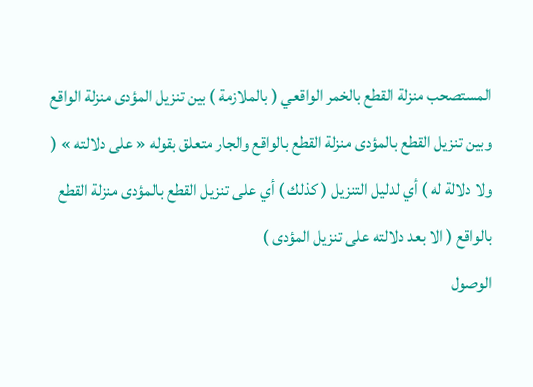المستصحب منزلة القطع بالخمر الواقعي ( بالملازمة ) بين تنزيل المؤدى منزلة الواقع وبين تنزيل القطع بالمؤدى منزلة القطع بالواقع والجار متعلق بقوله « على دلالته » ( ولا دلالة له ) أي لدليل التنزيل ( كذلك ) أي على تنزيل القطع بالمؤدى منزلة القطع بالواقع ( الا بعد دلالته على تنزيل المؤدى )
الوصول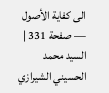الى كفاية الأصول — صفحة 331 | السيد محمد الحسيني الشيرازي